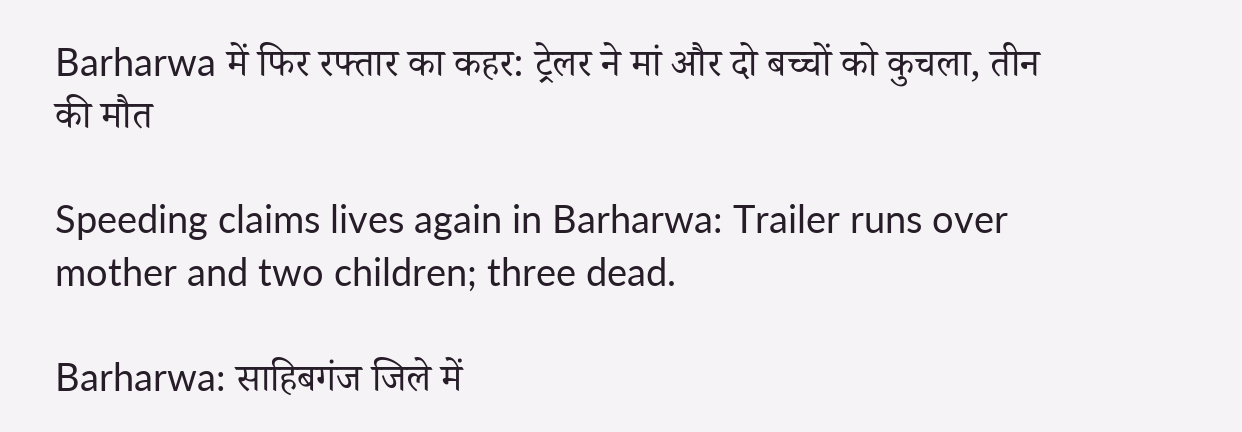Barharwa में फिर रफ्तार का कहर: ट्रेलर ने मां और दो बच्चों को कुचला, तीन की मौत

Speeding claims lives again in Barharwa: Trailer runs over mother and two children; three dead.

Barharwa: साहिबगंज जिले में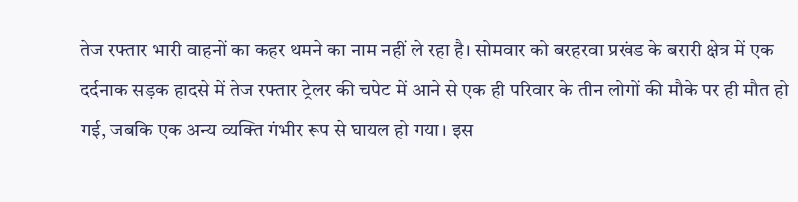तेज रफ्तार भारी वाहनों का कहर थमने का नाम नहीं ले रहा है। सोमवार को बरहरवा प्रखंड के बरारी क्षेत्र में एक दर्दनाक सड़क हादसे में तेज रफ्तार ट्रेलर की चपेट में आने से एक ही परिवार के तीन लोगों की मौके पर ही मौत हो गई, जबकि एक अन्य व्यक्ति गंभीर रूप से घायल हो गया। इस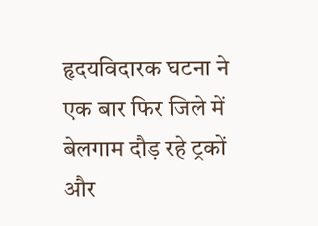हृदयविदारक घटना ने एक बार फिर जिले में बेलगाम दौड़ रहे ट्रकों और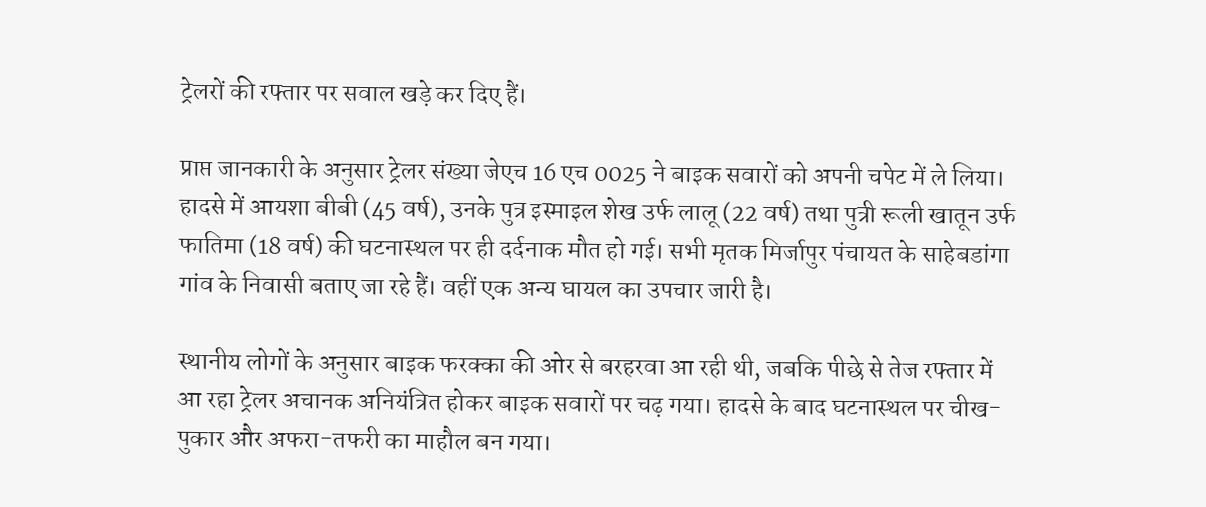ट्रेलरों की रफ्तार पर सवाल खड़े कर दिए हैं।

प्राप्त जानकारी के अनुसार ट्रेलर संख्या जेएच 16 एच 0025 ने बाइक सवारों को अपनी चपेट में ले लिया। हादसे में आयशा बीबी (45 वर्ष), उनके पुत्र इस्माइल शेख उर्फ लालू (22 वर्ष) तथा पुत्री रूली खातून उर्फ फातिमा (18 वर्ष) की घटनास्थल पर ही दर्दनाक मौत हो गई। सभी मृतक मिर्जापुर पंचायत के साहेबडांगा गांव के निवासी बताए जा रहे हैं। वहीं एक अन्य घायल का उपचार जारी है।

स्थानीय लोगों के अनुसार बाइक फरक्का की ओर से बरहरवा आ रही थी, जबकि पीछे से तेज रफ्तार में आ रहा ट्रेलर अचानक अनियंत्रित होकर बाइक सवारों पर चढ़ गया। हादसे के बाद घटनास्थल पर चीख-पुकार और अफरा-तफरी का माहौल बन गया।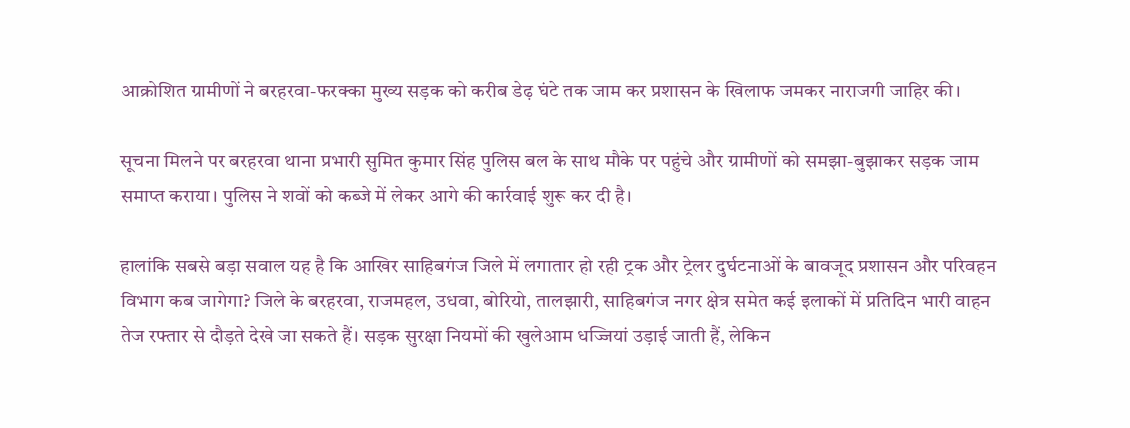आक्रोशित ग्रामीणों ने बरहरवा-फरक्का मुख्य सड़क को करीब डेढ़ घंटे तक जाम कर प्रशासन के खिलाफ जमकर नाराजगी जाहिर की।

सूचना मिलने पर बरहरवा थाना प्रभारी सुमित कुमार सिंह पुलिस बल के साथ मौके पर पहुंचे और ग्रामीणों को समझा-बुझाकर सड़क जाम समाप्त कराया। पुलिस ने शवों को कब्जे में लेकर आगे की कार्रवाई शुरू कर दी है।

हालांकि सबसे बड़ा सवाल यह है कि आखिर साहिबगंज जिले में लगातार हो रही ट्रक और ट्रेलर दुर्घटनाओं के बावजूद प्रशासन और परिवहन विभाग कब जागेगा? जिले के बरहरवा, राजमहल, उधवा, बोरियो, तालझारी, साहिबगंज नगर क्षेत्र समेत कई इलाकों में प्रतिदिन भारी वाहन तेज रफ्तार से दौड़ते देखे जा सकते हैं। सड़क सुरक्षा नियमों की खुलेआम धज्जियां उड़ाई जाती हैं, लेकिन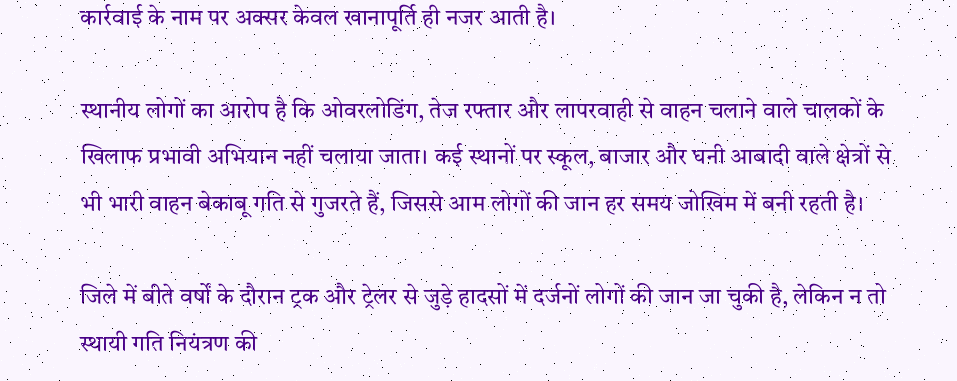कार्रवाई के नाम पर अक्सर केवल खानापूर्ति ही नजर आती है।

स्थानीय लोगों का आरोप है कि ओवरलोडिंग, तेज रफ्तार और लापरवाही से वाहन चलाने वाले चालकों के खिलाफ प्रभावी अभियान नहीं चलाया जाता। कई स्थानों पर स्कूल, बाजार और घनी आबादी वाले क्षेत्रों से भी भारी वाहन बेकाबू गति से गुजरते हैं, जिससे आम लोगों की जान हर समय जोखिम में बनी रहती है।

जिले में बीते वर्षों के दौरान ट्रक और ट्रेलर से जुड़े हादसों में दर्जनों लोगों की जान जा चुकी है, लेकिन न तो स्थायी गति नियंत्रण की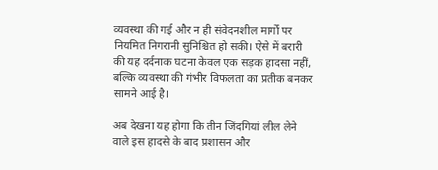व्यवस्था की गई और न ही संवेदनशील मार्गों पर नियमित निगरानी सुनिश्चित हो सकी। ऐसे में बरारी की यह दर्दनाक घटना केवल एक सड़क हादसा नहीं, बल्कि व्यवस्था की गंभीर विफलता का प्रतीक बनकर सामने आई है।

अब देखना यह होगा कि तीन जिंदगियां लील लेने वाले इस हादसे के बाद प्रशासन और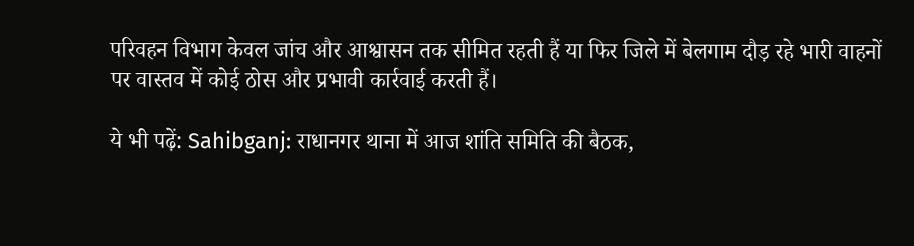परिवहन विभाग केवल जांच और आश्वासन तक सीमित रहती हैं या फिर जिले में बेलगाम दौड़ रहे भारी वाहनों पर वास्तव में कोई ठोस और प्रभावी कार्रवाई करती हैं।

ये भी पढ़ें: Sahibganj: राधानगर थाना में आज शांति समिति की बैठक,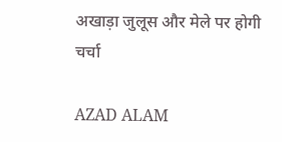अखाड़ा जुलूस और मेले पर होगी चर्चा

AZAD ALAM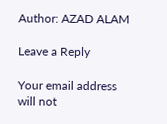Author: AZAD ALAM

Leave a Reply

Your email address will not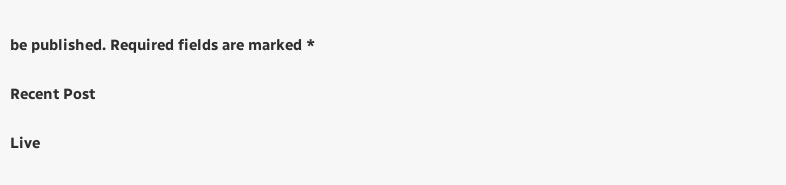be published. Required fields are marked *

Recent Post

Live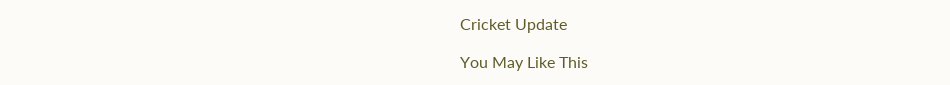Cricket Update

You May Like This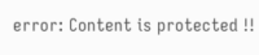error: Content is protected !!